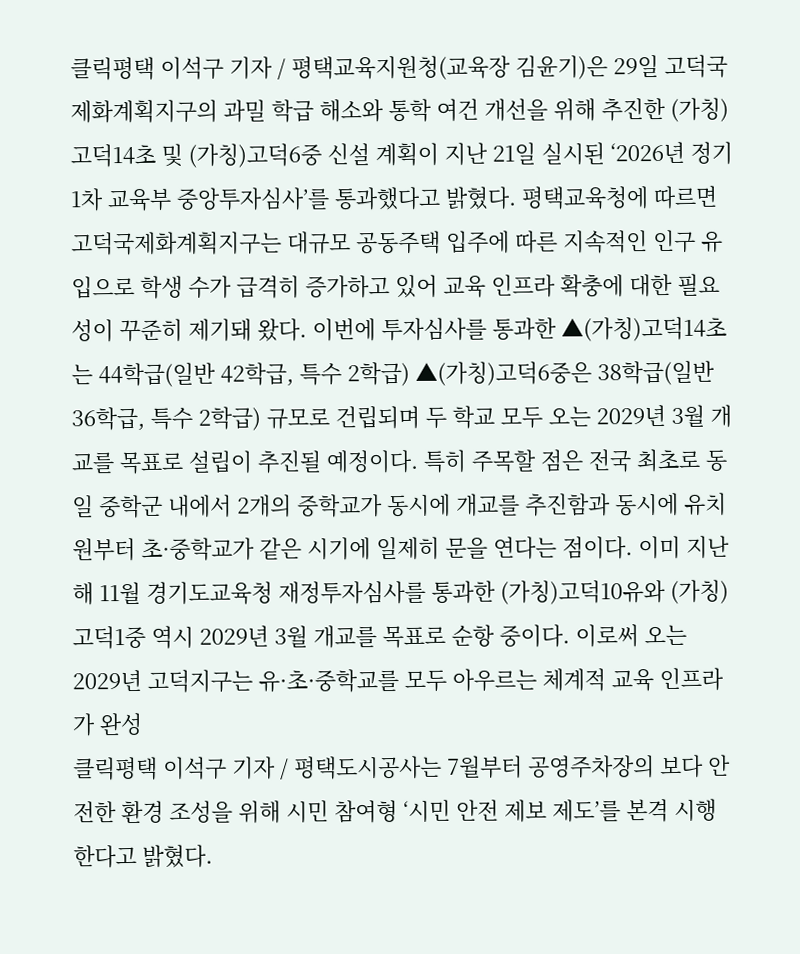클릭평택 이석구 기자 / 평택교육지원청(교육장 김윤기)은 29일 고덕국제화계획지구의 과밀 학급 해소와 통학 여건 개선을 위해 추진한 (가칭)고덕14초 및 (가칭)고덕6중 신설 계획이 지난 21일 실시된 ‘2026년 정기 1차 교육부 중앙투자심사’를 통과했다고 밝혔다. 평택교육청에 따르면 고덕국제화계획지구는 대규모 공동주택 입주에 따른 지속적인 인구 유입으로 학생 수가 급격히 증가하고 있어 교육 인프라 확충에 대한 필요성이 꾸준히 제기돼 왔다. 이번에 투자심사를 통과한 ▲(가칭)고덕14초는 44학급(일반 42학급, 특수 2학급) ▲(가칭)고덕6중은 38학급(일반 36학급, 특수 2학급) 규모로 건립되며 두 학교 모두 오는 2029년 3월 개교를 목표로 설립이 추진될 예정이다. 특히 주목할 점은 전국 최초로 동일 중학군 내에서 2개의 중학교가 동시에 개교를 추진함과 동시에 유치원부터 초·중학교가 같은 시기에 일제히 문을 연다는 점이다. 이미 지난해 11월 경기도교육청 재정투자심사를 통과한 (가칭)고덕10유와 (가칭)고덕1중 역시 2029년 3월 개교를 목표로 순항 중이다. 이로써 오는 2029년 고덕지구는 유·초·중학교를 모두 아우르는 체계적 교육 인프라가 완성
클릭평택 이석구 기자 / 평택도시공사는 7월부터 공영주차장의 보다 안전한 환경 조성을 위해 시민 참여형 ‘시민 안전 제보 제도’를 본격 시행한다고 밝혔다.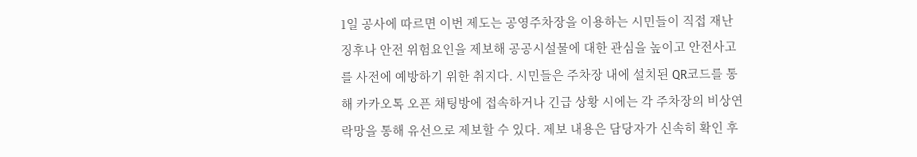1일 공사에 따르면 이번 제도는 공영주차장을 이용하는 시민들이 직접 재난 징후나 안전 위험요인을 제보해 공공시설물에 대한 관심을 높이고 안전사고를 사전에 예방하기 위한 취지다. 시민들은 주차장 내에 설치된 QR코드를 통해 카카오톡 오픈 채팅방에 접속하거나 긴급 상황 시에는 각 주차장의 비상연락망을 통해 유선으로 제보할 수 있다. 제보 내용은 담당자가 신속히 확인 후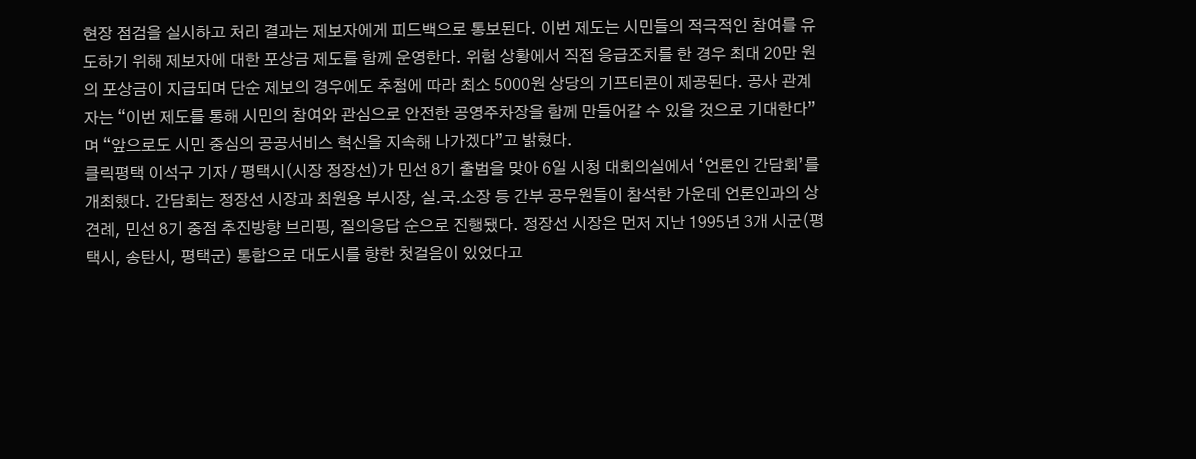현장 점검을 실시하고 처리 결과는 제보자에게 피드백으로 통보된다. 이번 제도는 시민들의 적극적인 참여를 유도하기 위해 제보자에 대한 포상금 제도를 함께 운영한다. 위험 상황에서 직접 응급조치를 한 경우 최대 20만 원의 포상금이 지급되며 단순 제보의 경우에도 추첨에 따라 최소 5000원 상당의 기프티콘이 제공된다. 공사 관계자는 “이번 제도를 통해 시민의 참여와 관심으로 안전한 공영주차장을 함께 만들어갈 수 있을 것으로 기대한다”며 “앞으로도 시민 중심의 공공서비스 혁신을 지속해 나가겠다”고 밝혔다.
클릭평택 이석구 기자 / 평택시(시장 정장선)가 민선 8기 출범을 맞아 6일 시청 대회의실에서 ‘언론인 간담회’를 개최했다. 간담회는 정장선 시장과 최원용 부시장, 실․국․소장 등 간부 공무원들이 참석한 가운데 언론인과의 상견례, 민선 8기 중점 추진방향 브리핑, 질의응답 순으로 진행됐다. 정장선 시장은 먼저 지난 1995년 3개 시군(평택시, 송탄시, 평택군) 통합으로 대도시를 향한 첫걸음이 있었다고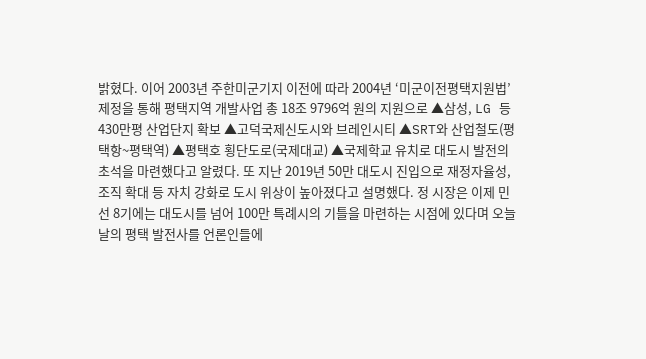밝혔다. 이어 2003년 주한미군기지 이전에 따라 2004년 ‘미군이전평택지원법’제정을 통해 평택지역 개발사업 총 18조 9796억 원의 지원으로 ▲삼성, LG 등 430만평 산업단지 확보 ▲고덕국제신도시와 브레인시티 ▲SRT와 산업철도(평택항~평택역) ▲평택호 횡단도로(국제대교) ▲국제학교 유치로 대도시 발전의 초석을 마련했다고 알렸다. 또 지난 2019년 50만 대도시 진입으로 재정자율성, 조직 확대 등 자치 강화로 도시 위상이 높아졌다고 설명했다. 정 시장은 이제 민선 8기에는 대도시를 넘어 100만 특례시의 기틀을 마련하는 시점에 있다며 오늘날의 평택 발전사를 언론인들에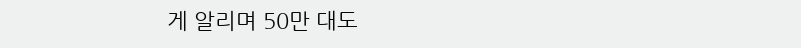게 알리며 50만 대도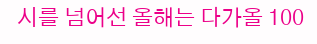시를 넘어선 올해는 다가올 100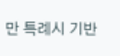만 특례시 기반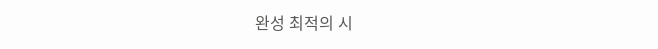완성 최적의 시